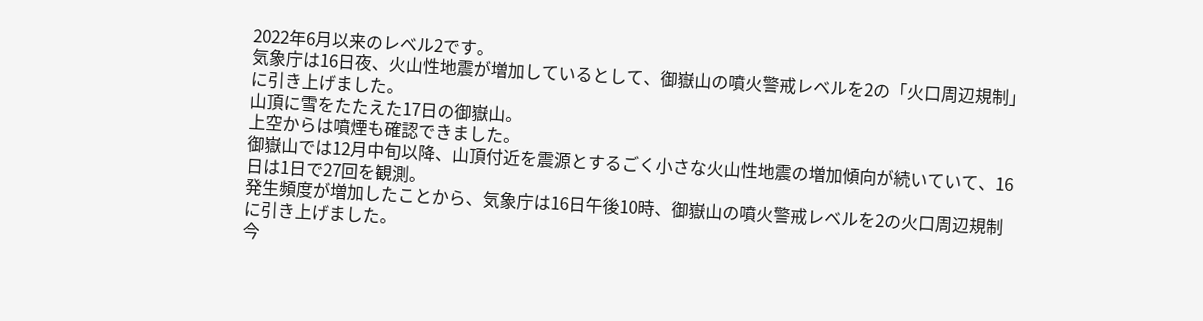2022年6月以来のレベル2です。
気象庁は16日夜、火山性地震が増加しているとして、御嶽山の噴火警戒レベルを2の「火口周辺規制」に引き上げました。
山頂に雪をたたえた17日の御嶽山。
上空からは噴煙も確認できました。
御嶽山では12月中旬以降、山頂付近を震源とするごく小さな火山性地震の増加傾向が続いていて、16日は1日で27回を観測。
発生頻度が増加したことから、気象庁は16日午後10時、御嶽山の噴火警戒レベルを2の火口周辺規制に引き上げました。
今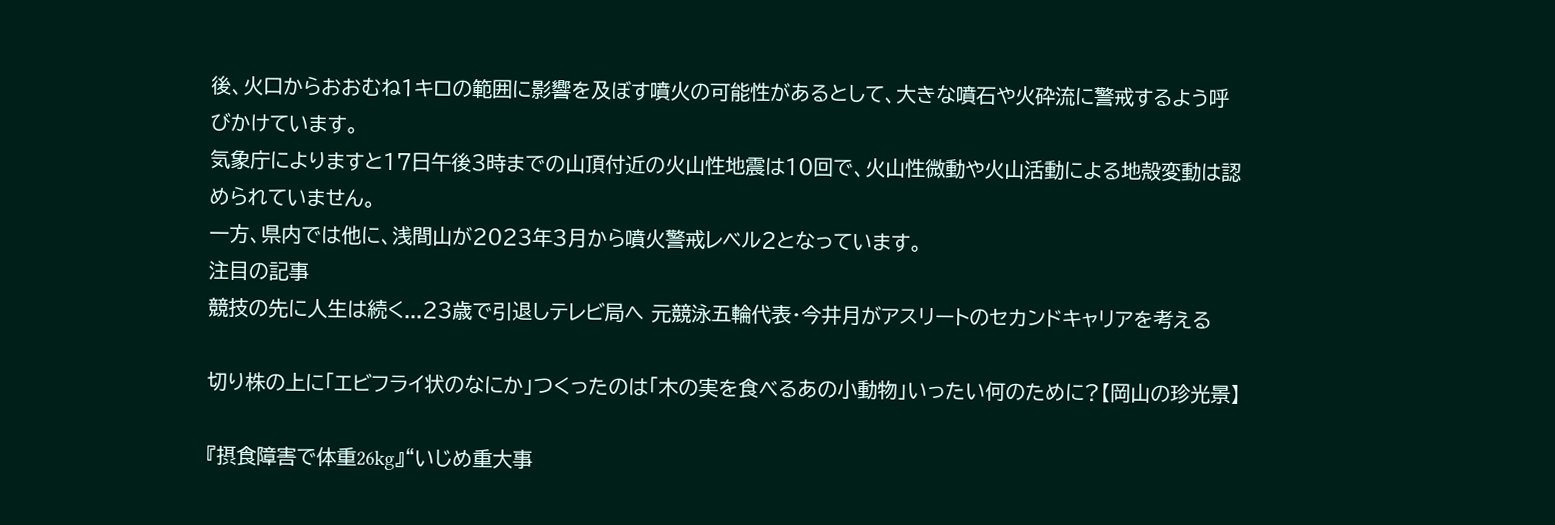後、火口からおおむね1キロの範囲に影響を及ぼす噴火の可能性があるとして、大きな噴石や火砕流に警戒するよう呼びかけています。
気象庁によりますと17日午後3時までの山頂付近の火山性地震は10回で、火山性微動や火山活動による地殻変動は認められていません。
一方、県内では他に、浅間山が2023年3月から噴火警戒レベル2となっています。
注目の記事
競技の先に人生は続く...23歳で引退しテレビ局へ 元競泳五輪代表・今井月がアスリートのセカンドキャリアを考える

切り株の上に「エビフライ状のなにか」つくったのは「木の実を食べるあの小動物」いったい何のために?【岡山の珍光景】

『摂食障害で体重26kg』“いじめ重大事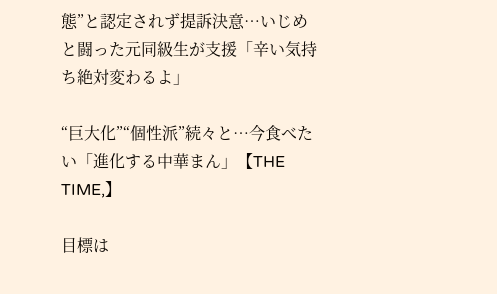態”と認定されず提訴決意…いじめと闘った元同級生が支援「辛い気持ち絶対変わるよ」

“巨大化”“個性派”続々と…今食べたい「進化する中華まん」【THE TIME,】

目標は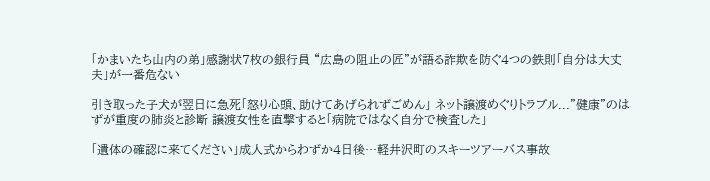「かまいたち山内の弟」感謝状7枚の銀行員 “広島の阻止の匠”が語る詐欺を防ぐ4つの鉄則「自分は大丈夫」が一番危ない

引き取った子犬が翌日に急死「怒り心頭、助けてあげられずごめん」 ネット譲渡めぐりトラブル..."健康"のはずが重度の肺炎と診断 譲渡女性を直撃すると「病院ではなく自分で検査した」

「遺体の確認に来てください」成人式からわずか4日後…軽井沢町のスキーツアーバス事故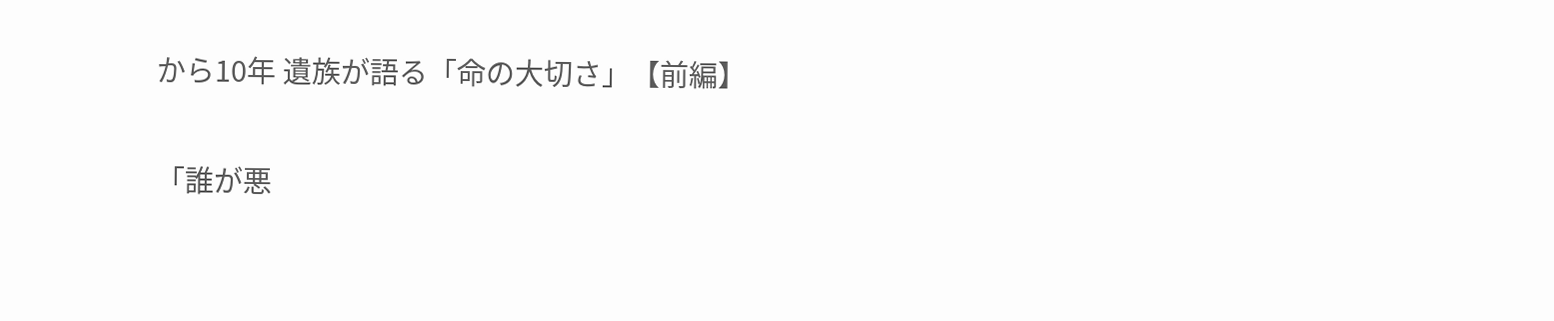から10年 遺族が語る「命の大切さ」【前編】

「誰が悪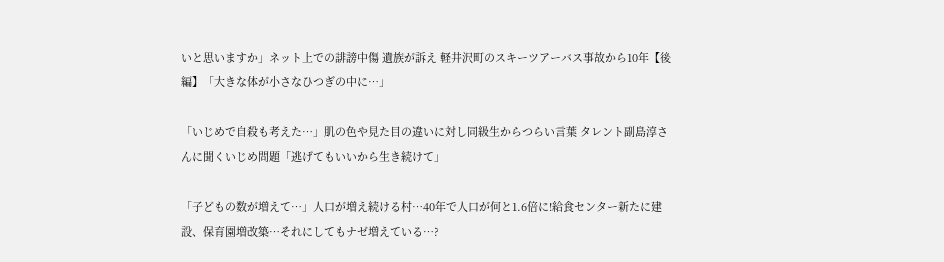いと思いますか」ネット上での誹謗中傷 遺族が訴え 軽井沢町のスキーツアーバス事故から10年【後編】「大きな体が小さなひつぎの中に…」

「いじめで自殺も考えた…」肌の色や見た目の違いに対し同級生からつらい言葉 タレント副島淳さんに聞くいじめ問題「逃げてもいいから生き続けて」

「子どもの数が増えて…」人口が増え続ける村…40年で人口が何と1.6倍に!給食センター新たに建設、保育園増改築…それにしてもナゼ増えている…?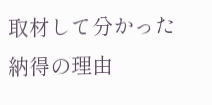取材して分かった納得の理由